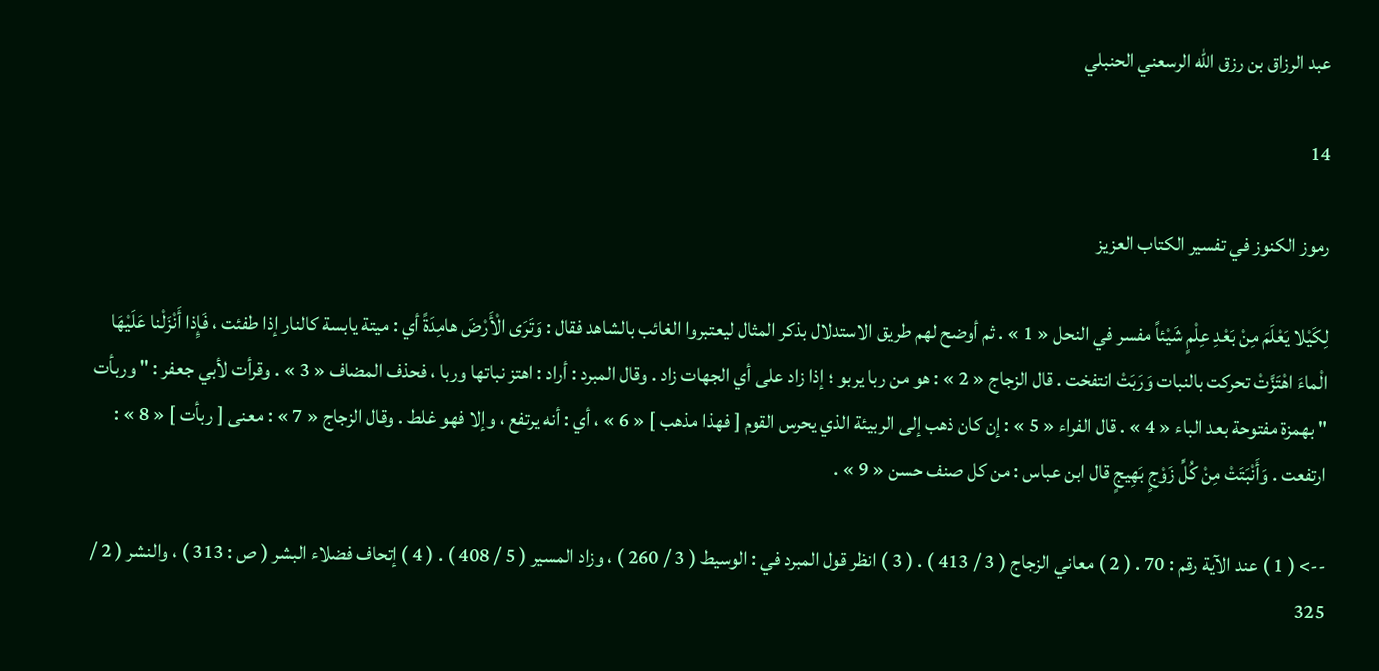عبد الرزاق بن رزق الله الرسعني الحنبلي

14

رموز الكنوز في تفسير الكتاب العزيز

لِكَيْلا يَعْلَمَ مِنْ بَعْدِ عِلْمٍ شَيْئاً مفسر في النحل « 1 » . ثم أوضح لهم طريق الاستدلال بذكر المثال ليعتبروا الغائب بالشاهد فقال : وَتَرَى الْأَرْضَ هامِدَةً أي : ميتة يابسة كالنار إذا طفئت ، فَإِذا أَنْزَلْنا عَلَيْهَا الْماءَ اهْتَزَّتْ تحركت بالنبات وَرَبَتْ انتفخت . قال الزجاج « 2 » : هو من ربا يربو ؛ إذا زاد على أي الجهات زاد . وقال المبرد : أراد : اهتز نباتها وربا ، فحذف المضاف « 3 » . وقرأت لأبي جعفر : " وربأت " بهمزة مفتوحة بعد الباء « 4 » . قال الفراء « 5 » : إن كان ذهب إلى الربيئة الذي يحرس القوم [ فهذا مذهب ] « 6 » ، أي : أنه يرتفع ، وإلا فهو غلط . وقال الزجاج « 7 » : معنى [ ربأت ] « 8 » : ارتفعت . وَأَنْبَتَتْ مِنْ كُلِّ زَوْجٍ بَهِيجٍ قال ابن عباس : من كل صنف حسن « 9 » .

--> ( 1 ) عند الآية رقم : 70 . ( 2 ) معاني الزجاج ( 3 / 413 ) . ( 3 ) انظر قول المبرد في : الوسيط ( 3 / 260 ) ، وزاد المسير ( 5 / 408 ) . ( 4 ) إتحاف فضلاء البشر ( ص : 313 ) ، والنشر ( 2 / 325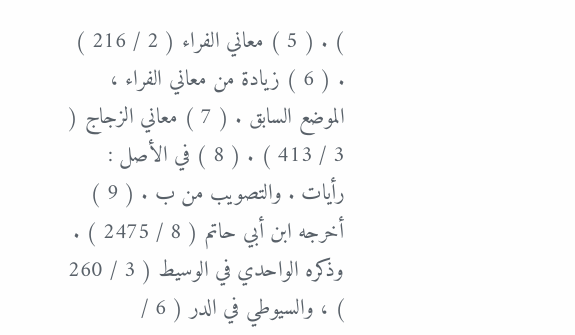) . ( 5 ) معاني الفراء ( 2 / 216 ) . ( 6 ) زيادة من معاني الفراء ، الموضع السابق . ( 7 ) معاني الزجاج ( 3 / 413 ) . ( 8 ) في الأصل : رأيات . والتصويب من ب . ( 9 ) أخرجه ابن أبي حاتم ( 8 / 2475 ) . وذكره الواحدي في الوسيط ( 3 / 260 ) ، والسيوطي في الدر ( 6 /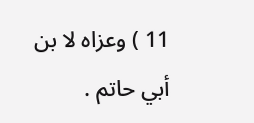11 ) وعزاه لا بن أبي حاتم .